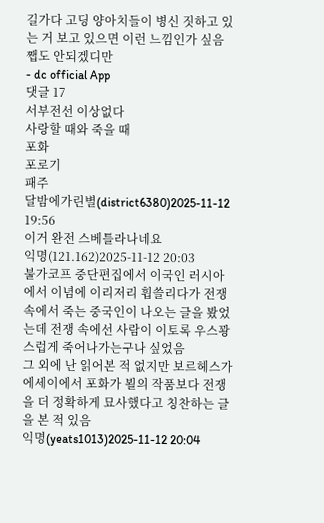길가다 고딩 양아치들이 병신 짓하고 있는 거 보고 있으면 이런 느낌인가 싶음 쨉도 안되겠디만
- dc official App
댓글 17
서부전선 이상없다
사랑할 때와 죽을 때
포화
포로기
패주
달밤에가린별(district6380)2025-11-12 19:56
이거 완전 스베틀라나네요
익명(121.162)2025-11-12 20:03
불가코프 중단편집에서 이국인 러시아에서 이념에 이리저리 휩쓸리다가 전쟁 속에서 죽는 중국인이 나오는 글을 봤었는데 전쟁 속에선 사람이 이토록 우스꽝스럽게 죽어나가는구나 싶었음
그 외에 난 읽어본 적 없지만 보르헤스가 에세이에서 포화가 뵐의 작품보다 전쟁을 더 정확하게 묘사했다고 칭찬하는 글을 본 적 있음
익명(yeats1013)2025-11-12 20:04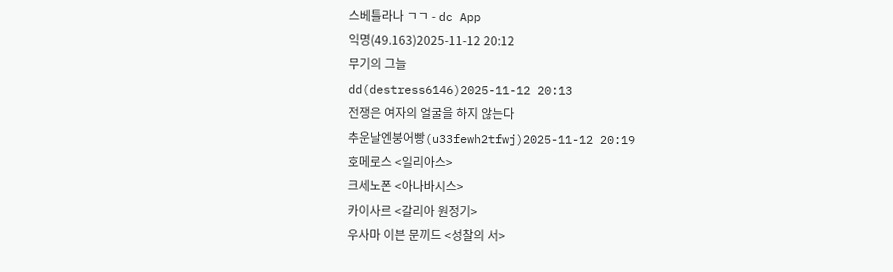스베틀라나 ㄱㄱ - dc App
익명(49.163)2025-11-12 20:12
무기의 그늘
dd(destress6146)2025-11-12 20:13
전쟁은 여자의 얼굴을 하지 않는다
추운날엔붕어빵(u33fewh2tfwj)2025-11-12 20:19
호메로스 <일리아스>
크세노폰 <아나바시스>
카이사르 <갈리아 원정기>
우사마 이븐 문끼드 <성찰의 서>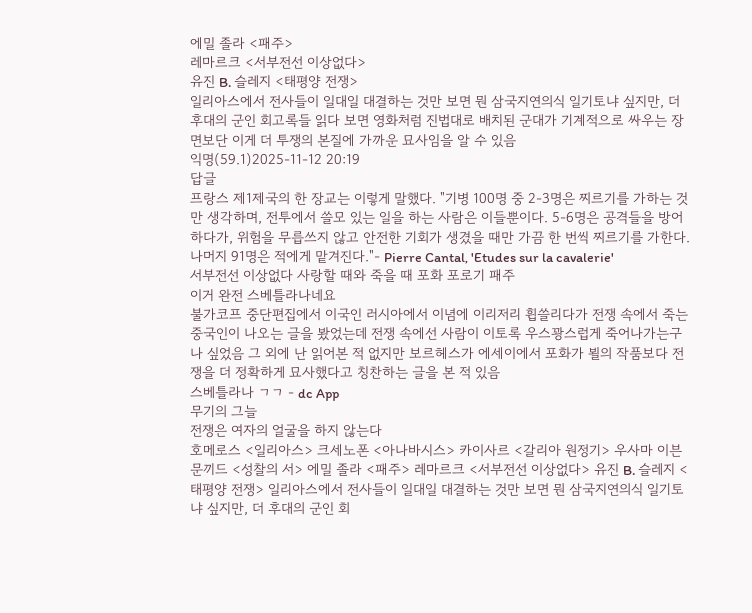에밀 졸라 <패주>
레마르크 <서부전선 이상없다>
유진 B. 슬레지 <태평양 전쟁>
일리아스에서 전사들이 일대일 대결하는 것만 보면 뭔 삼국지연의식 일기토냐 싶지만, 더 후대의 군인 회고록들 읽다 보면 영화처럼 진법대로 배치된 군대가 기계적으로 싸우는 장면보단 이게 더 투쟁의 본질에 가까운 묘사임을 알 수 있음
익명(59.1)2025-11-12 20:19
답글
프랑스 제1제국의 한 장교는 이렇게 말했다. "기병 100명 중 2-3명은 찌르기를 가하는 것만 생각하며, 전투에서 쓸모 있는 일을 하는 사람은 이들뿐이다. 5-6명은 공격들을 방어하다가, 위험을 무릅쓰지 않고 안전한 기회가 생겼을 때만 가끔 한 번씩 찌르기를 가한다. 나머지 91명은 적에게 맡겨진다."- Pierre Cantal, 'Etudes sur la cavalerie'
서부전선 이상없다 사랑할 때와 죽을 때 포화 포로기 패주
이거 완전 스베틀라나네요
불가코프 중단편집에서 이국인 러시아에서 이념에 이리저리 휩쓸리다가 전쟁 속에서 죽는 중국인이 나오는 글을 봤었는데 전쟁 속에선 사람이 이토록 우스꽝스럽게 죽어나가는구나 싶었음 그 외에 난 읽어본 적 없지만 보르헤스가 에세이에서 포화가 뵐의 작품보다 전쟁을 더 정확하게 묘사했다고 칭찬하는 글을 본 적 있음
스베틀라나 ㄱㄱ - dc App
무기의 그늘
전쟁은 여자의 얼굴을 하지 않는다
호메로스 <일리아스> 크세노폰 <아나바시스> 카이사르 <갈리아 원정기> 우사마 이븐 문끼드 <성찰의 서> 에밀 졸라 <패주> 레마르크 <서부전선 이상없다> 유진 B. 슬레지 <태평양 전쟁> 일리아스에서 전사들이 일대일 대결하는 것만 보면 뭔 삼국지연의식 일기토냐 싶지만, 더 후대의 군인 회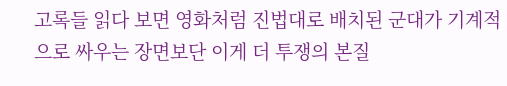고록들 읽다 보면 영화처럼 진법대로 배치된 군대가 기계적으로 싸우는 장면보단 이게 더 투쟁의 본질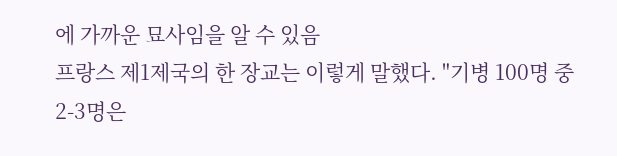에 가까운 묘사임을 알 수 있음
프랑스 제1제국의 한 장교는 이렇게 말했다. "기병 100명 중 2-3명은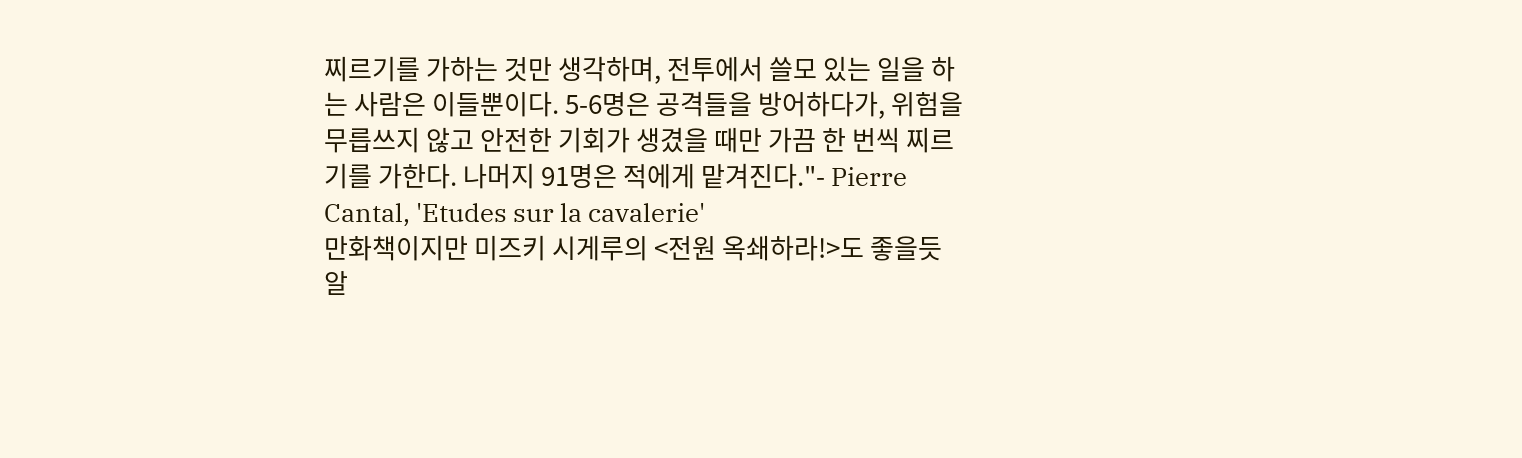찌르기를 가하는 것만 생각하며, 전투에서 쓸모 있는 일을 하는 사람은 이들뿐이다. 5-6명은 공격들을 방어하다가, 위험을 무릅쓰지 않고 안전한 기회가 생겼을 때만 가끔 한 번씩 찌르기를 가한다. 나머지 91명은 적에게 맡겨진다."- Pierre Cantal, 'Etudes sur la cavalerie'
만화책이지만 미즈키 시게루의 <전원 옥쇄하라!>도 좋을듯
알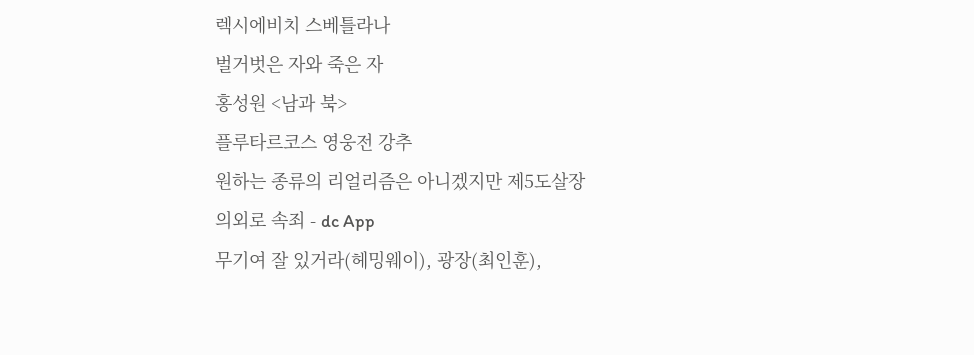렉시에비치 스베틀라나
벌거벗은 자와 죽은 자
홍성원 <남과 북>
플루타르코스 영웅전 강추
원하는 종류의 리얼리즘은 아니겠지만 제5도살장
의외로 속죄 - dc App
무기여 잘 있거라(헤밍웨이), 광장(최인훈),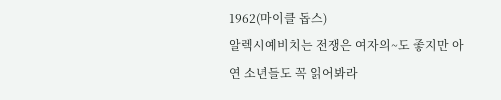1962(마이클 돕스)
알렉시예비치는 전쟁은 여자의~도 좋지만 아연 소년들도 꼭 읽어봐라